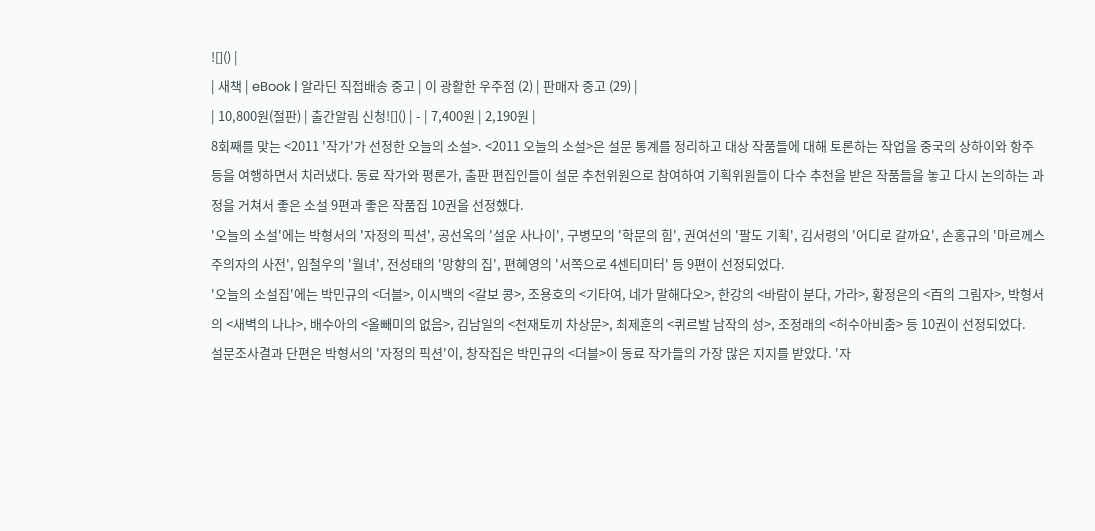![]() |
| 새책 | eBook | 알라딘 직접배송 중고 | 이 광활한 우주점 (2) | 판매자 중고 (29) |
| 10,800원(절판) | 출간알림 신청![]() | - | 7,400원 | 2,190원 |
8회째를 맞는 <2011 '작가'가 선정한 오늘의 소설>. <2011 오늘의 소설>은 설문 통계를 정리하고 대상 작품들에 대해 토론하는 작업을 중국의 상하이와 항주 등을 여행하면서 치러냈다. 동료 작가와 평론가, 출판 편집인들이 설문 추천위원으로 참여하여 기획위원들이 다수 추천을 받은 작품들을 놓고 다시 논의하는 과정을 거쳐서 좋은 소설 9편과 좋은 작품집 10권을 선정했다.
'오늘의 소설'에는 박형서의 '자정의 픽션', 공선옥의 '설운 사나이', 구병모의 '학문의 힘', 권여선의 '팔도 기획', 김서령의 '어디로 갈까요', 손홍규의 '마르께스주의자의 사전', 임철우의 '월녀', 전성태의 '망향의 집', 편혜영의 '서쪽으로 4센티미터' 등 9편이 선정되었다.
'오늘의 소설집'에는 박민규의 <더블>, 이시백의 <갈보 콩>, 조용호의 <기타여, 네가 말해다오>, 한강의 <바람이 분다, 가라>, 황정은의 <百의 그림자>, 박형서의 <새벽의 나나>, 배수아의 <올빼미의 없음>, 김남일의 <천재토끼 차상문>, 최제훈의 <퀴르발 남작의 성>, 조정래의 <허수아비춤> 등 10권이 선정되었다.
설문조사결과 단편은 박형서의 '자정의 픽션'이, 창작집은 박민규의 <더블>이 동료 작가들의 가장 많은 지지를 받았다. '자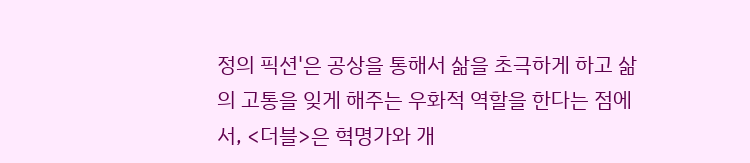정의 픽션'은 공상을 통해서 삶을 초극하게 하고 삶의 고통을 잊게 해주는 우화적 역할을 한다는 점에서, <더블>은 혁명가와 개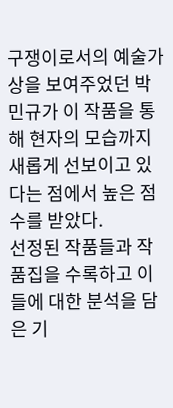구쟁이로서의 예술가상을 보여주었던 박민규가 이 작품을 통해 현자의 모습까지 새롭게 선보이고 있다는 점에서 높은 점수를 받았다.
선정된 작품들과 작품집을 수록하고 이들에 대한 분석을 담은 기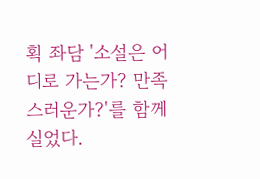획 좌담 '소설은 어디로 가는가? 만족스러운가?'를 함께 실었다.